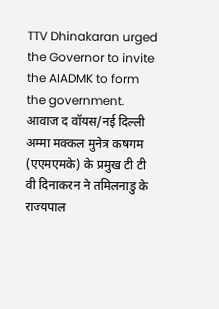TTV Dhinakaran urged the Governor to invite the AIADMK to form the government.
आवाज द वॉयस/नई दिल्ली
अम्मा मक्कल मुनेत्र कषगम (एएमएमके) के प्रमुख टी टी वी दिनाकरन ने तमिलनाडु के राज्यपाल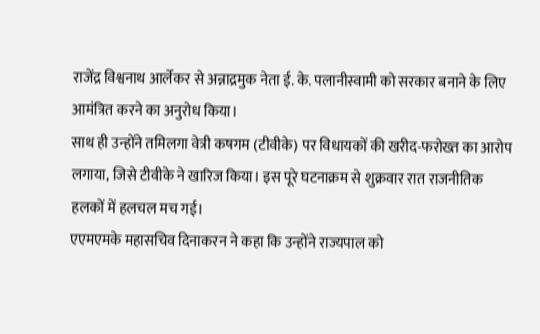राजेंद्र विश्वनाथ आर्लेकर से अन्नाद्रमुक नेता ई. के. पलानीस्वामी को सरकार बनाने के लिए आमंत्रित करने का अनुरोध किया।
साथ ही उन्होंने तमिलगा वेत्री कषगम (टीवीके) पर विधायकों की खरीद-फरोख्त का आरोप लगाया, जिसे टीवीके ने खारिज किया। इस पूरे घटनाक्रम से शुक्रवार रात राजनीतिक हलकों में हलचल मच गई।
एएमएमके महासचिव दिनाकरन ने कहा कि उन्होंने राज्यपाल को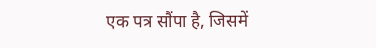एक पत्र सौंपा है, जिसमें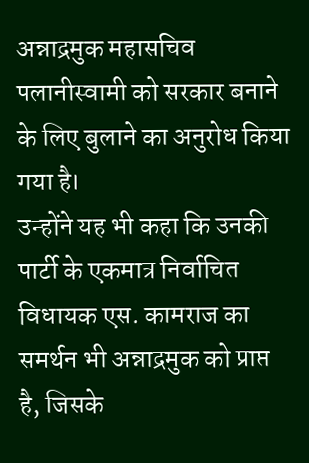अन्नाद्रमुक महासचिव पलानीस्वामी को सरकार बनाने के लिए बुलाने का अनुरोध किया गया है।
उन्होंने यह भी कहा कि उनकी पार्टी के एकमात्र निर्वाचित विधायक एस. कामराज का समर्थन भी अन्नाद्रमुक को प्राप्त है, जिसके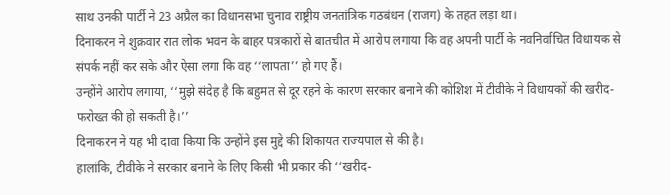साथ उनकी पार्टी ने 23 अप्रैल का विधानसभा चुनाव राष्ट्रीय जनतांत्रिक गठबंधन (राजग) के तहत लड़ा था।
दिनाकरन ने शुक्रवार रात लोक भवन के बाहर पत्रकारों से बातचीत में आरोप लगाया कि वह अपनी पार्टी के नवनिर्वाचित विधायक से संपर्क नहीं कर सके और ऐसा लगा कि वह ‘‘लापता’’ हो गए हैं।
उन्होंने आरोप लगाया, ‘‘मुझे संदेह है कि बहुमत से दूर रहने के कारण सरकार बनाने की कोशिश में टीवीके ने विधायकों की खरीद-फरोख्त की हो सकती है।’’
दिनाकरन ने यह भी दावा किया कि उन्होंने इस मुद्दे की शिकायत राज्यपाल से की है।
हालांकि, टीवीके ने सरकार बनाने के लिए किसी भी प्रकार की ‘‘खरीद-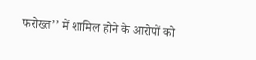फरोख्त’’ में शामिल होने के आरोपों को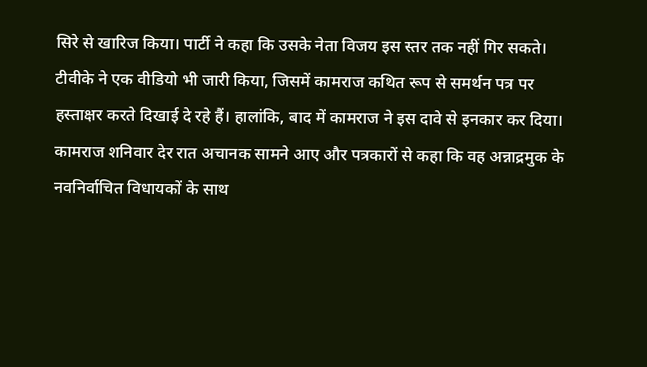सिरे से खारिज किया। पार्टी ने कहा कि उसके नेता विजय इस स्तर तक नहीं गिर सकते।
टीवीके ने एक वीडियो भी जारी किया, जिसमें कामराज कथित रूप से समर्थन पत्र पर हस्ताक्षर करते दिखाई दे रहे हैं। हालांकि, बाद में कामराज ने इस दावे से इनकार कर दिया।
कामराज शनिवार देर रात अचानक सामने आए और पत्रकारों से कहा कि वह अन्नाद्रमुक के नवनिर्वाचित विधायकों के साथ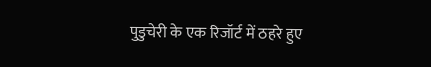पुडुचेरी के एक रिजॉर्ट में ठहरे हुए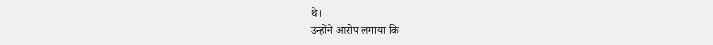थे।
उन्होंने आरोप लगाया कि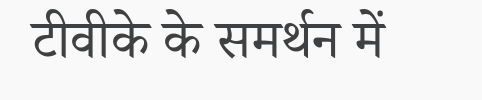टीवीके के समर्थन में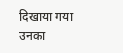दिखाया गया उनका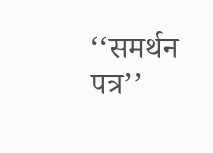‘‘समर्थन पत्र’’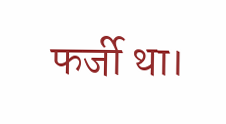फर्जी था।